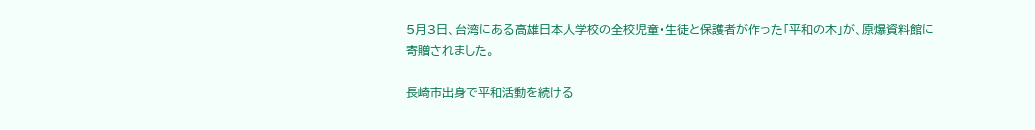5月3日、台湾にある高雄日本人学校の全校児童・生徒と保護者が作った「平和の木」が、原爆資料館に寄贈されました。

長崎市出身で平和活動を続ける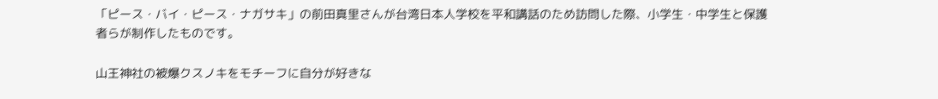「ピース・バイ・ピース・ナガサキ」の前田真里さんが台湾日本人学校を平和講話のため訪問した際、小学生・中学生と保護者らが制作したものです。

山王神社の被爆クスノキをモチーフに自分が好きな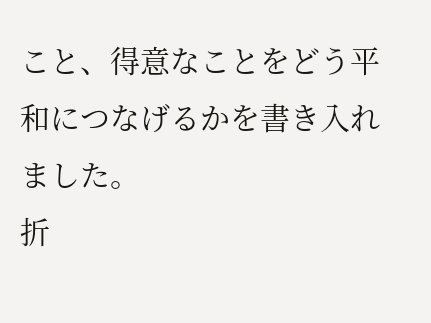こと、得意なことをどう平和につなげるかを書き入れました。
折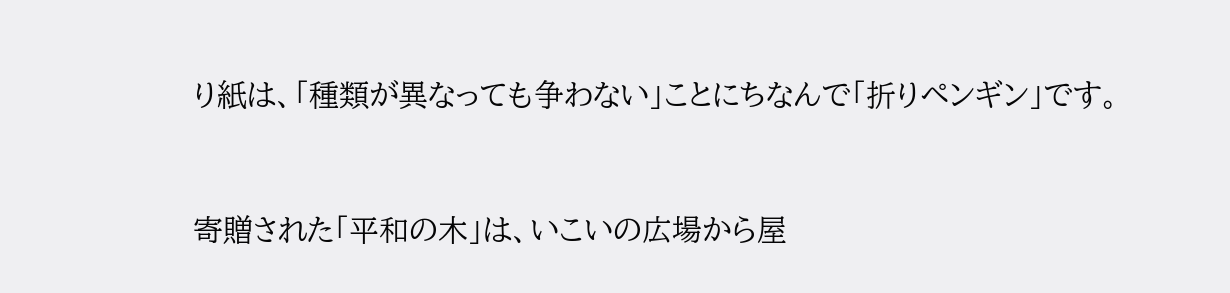り紙は、「種類が異なっても争わない」ことにちなんで「折りペンギン」です。


寄贈された「平和の木」は、いこいの広場から屋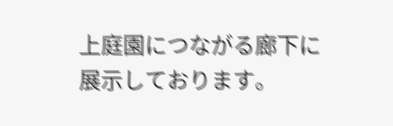上庭園につながる廊下に展示しております。